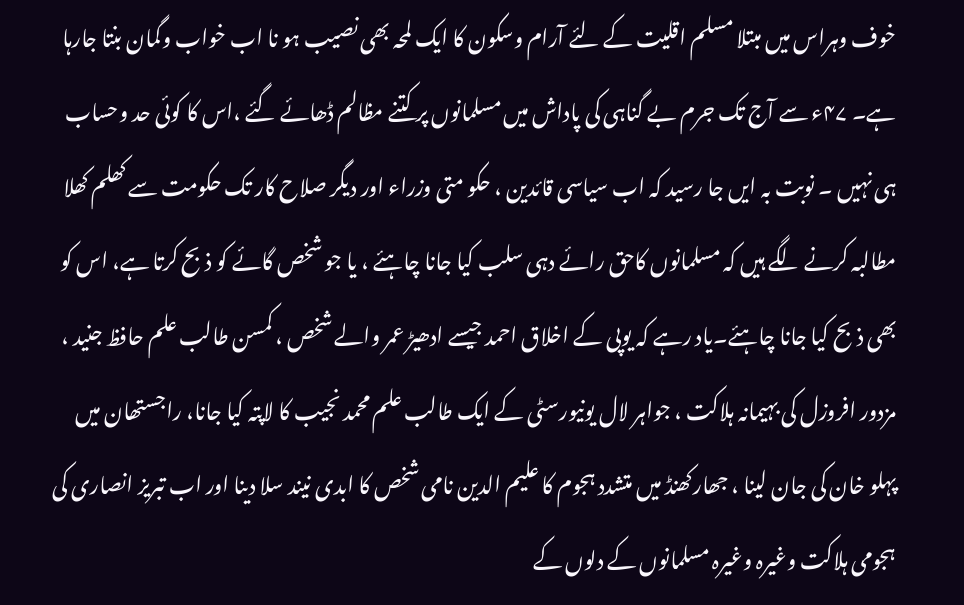خوف وہراس میں مبتلا مسلم اقلیت کے لئے آرام وسکون کا ایک لمحہ بھی نصیب ہو نا اب خواب وگمان بنتا جارہا ہے۔ ۴۷ء سے آج تک جرم بے گناہی کی پاداش میں مسلمانوں پر کتنے مظالم ڈھائے گئے ،اس کا کوئی حد وحساب ہی نہیں ۔ نوبت بہ ایں جا رسید کہ اب سیاسی قائدین ، حکو متی وزراء اور دیگر صلاح کار تک حکومت سے کھلم کھلا مطالبہ کرنے لگے ہیں کہ مسلمانوں کاحق رائے دہی سلب کیا جانا چاہئے ، یا جو شخص گائے کو ذبح کرتا ہے، اس کو بھی ذبح کیا جانا چاہئے۔یاد رہے کہ یوپی کے اخلاق احمد جیسے ادھیڑ عمر والے شخص ، کمسن طالب علم حافظ جنید ، مزدور افروزل کی بہیمانہ ہلاکت ، جواہر لال یونیورسٹی کے ایک طالب علم محمد نجیب کا لاپتہ کیا جانا، راجستھان میں پہلو خان کی جان لینا ، جھارکھنڈ میں متشدد ہجوم کا علیم الدین نامی شخص کا ابدی نیند سلا دینا اور اب تبریز انصاری کی ہجومی ہلاکت وغیرہ وغیرہ مسلمانوں کے دلوں کے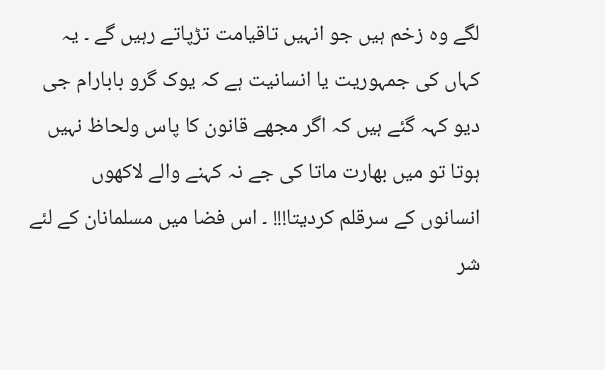لگے وہ زخم ہیں جو انہیں تاقیامت تڑپاتے رہیں گے ۔ یہ کہاں کی جمہوریت یا انسانیت ہے کہ یوک گرو بابارام جی دیو کہہ گئے ہیں کہ اگر مجھے قانون کا پاس ولحاظ نہیں ہوتا تو میں بھارت ماتا کی جے نہ کہنے والے لاکھوں انسانوں کے سرقلم کردیتا!!! ۔ اس فضا میں مسلمانان کے لئے شر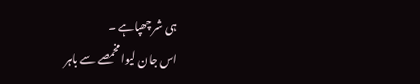ہی شر چھپاہے ۔
اس جان لیوا مخمصے سے باہر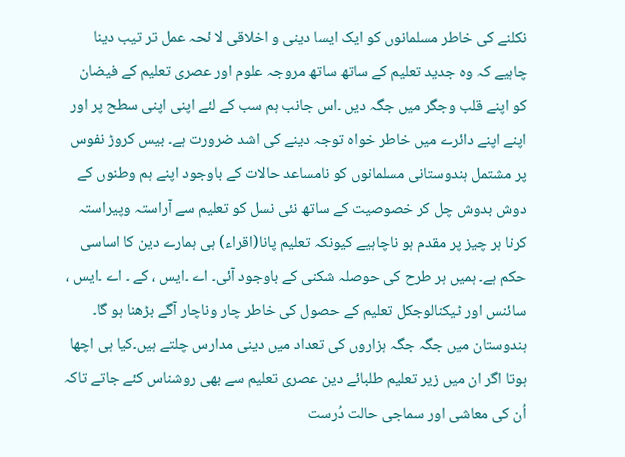نکلنے کی خاطر مسلمانوں کو ایک ایسا دینی و اخلاقی لا ئحہ عمل تر تیب دینا چاہیے کہ وہ جدید تعلیم کے ساتھ ساتھ مروجہ علوم اور عصری تعلیم کے فیضان کو اپنے قلب وجگر میں جگہ دیں ۔اس جانب ہم سب کے لئے اپنی اپنی سطح پر اور اپنے اپنے دائرے میں خاطر خواہ توجہ دینے کی اشد ضرورت ہے۔ بیس کروڑ نفوس پر مشتمل ہندوستانی مسلمانوں کو نامساعد حالات کے باوجود اپنے ہم وطنوں کے دوش بدوش چل کر خصوصیت کے ساتھ نئی نسل کو تعلیم سے آراستہ وپیراستہ کرنا ہر چیز پر مقدم ہو ناچاہیے کیونکہ تعلیم پانا(اقراء) ہی ہمارے دین کا اساسی حکم ہے۔ ہمیں ہر طرح کی حوصلہ شکنی کے باوجود آئی۔ اے ۔ایس ، کے ۔ اے ۔ایس ، سائنس اور ٹیکنالوجکل تعلیم کے حصول کی خاطر چار وناچار آگے بڑھنا ہو گا۔ ہندوستان میں جگہ جگہ ہزاروں کی تعداد میں دینی مدارس چلتے ہیں۔کیا ہی اچھا ہوتا اگر ان میں زیر تعلیم طلبائے دین عصری تعلیم سے بھی روشناس کئے جاتے تاکہ اُن کی معاشی اور سماجی حالت دُرست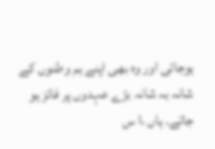ہوجاتی اور وہ بھی اپنے ہم وطنوں کے شانہ بہ شانہ بڑے عہدوں پر فائز ہو جاتے۔ ہاں ،ا س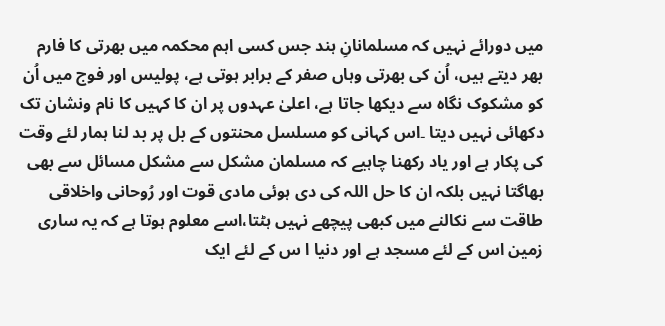میں دورائے نہیں کہ مسلمانانِ ہند جس کسی اہم محکمہ میں بھرتی کا فارم بھر دیتے ہیں، اُن کی بھرتی وہاں صفر کے برابر ہوتی ہے، پولیس اور فوج میں اُن کو مشکوک نگاہ سے دیکھا جاتا ہے، اعلیٰ عہدوں پر ان کا کہیں کا نام ونشان تک دکھائی نہیں دیتا ۔اس کہانی کو مسلسل محنتوں کے بل پر بد لنا ہمار لئے وقت کی پکار ہے اور یاد رکھنا چاہیے کہ مسلمان مشکل سے مشکل مسائل سے بھی بھاگتا نہیں بلکہ ان کا حل اللہ کی دی ہوئی مادی قوت اور رُوحانی واخلاقی طاقت سے نکالنے میں کبھی پیچھے نہیں ہٹتا،اسے معلوم ہوتا ہے کہ یہ ساری زمین اس کے لئے مسجد ہے اور دنیا ا س کے لئے ایک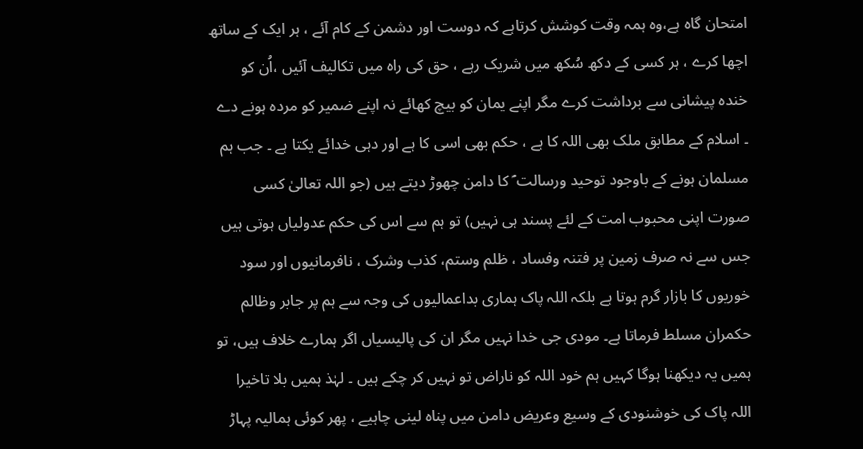امتحان گاہ ہے،وہ ہمہ وقت کوشش کرتاہے کہ دوست اور دشمن کے کام آئے ، ہر ایک کے ساتھ اچھا کرے ، ہر کسی کے دکھ سُکھ میں شریک رہے ، حق کی راہ میں تکالیف آئیں ،اُن کو خندہ پیشانی سے برداشت کرے مگر اپنے یمان کو بیچ کھائے نہ اپنے ضمیر کو مردہ ہونے دے ۔ اسلام کے مطابق ملک بھی اللہ کا ہے ، حکم بھی اسی کا ہے اور دہی خدائے یکتا ہے ۔ جب ہم مسلمان ہونے کے باوجود توحید ورسالت ؐ کا دامن چھوڑ دیتے ہیں (جو اللہ تعالیٰ کسی صورت اپنی محبوب امت کے لئے پسند ہی نہیں) تو ہم سے اس کی حکم عدولیاں ہوتی ہیں جس سے نہ صرف زمین پر فتنہ وفساد ، ظلم وستم، کذب وشرک ، نافرمانیوں اور سود خوریوں کا بازار گرم ہوتا ہے بلکہ اللہ پاک ہماری بداعمالیوں کی وجہ سے ہم پر جابر وظالم حکمران مسلط فرماتا ہے۔ مودی جی خدا نہیں مگر ان کی پالیسیاں اگر ہمارے خلاف ہیں، تو ہمیں یہ دیکھنا ہوگا کہیں ہم خود اللہ کو ناراض تو نہیں کر چکے ہیں ۔ لہٰذ ہمیں بلا تاخیرا اللہ پاک کی خوشنودی کے وسیع وعریض دامن میں پناہ لینی چاہیے ، پھر کوئی ہمالیہ پہاڑ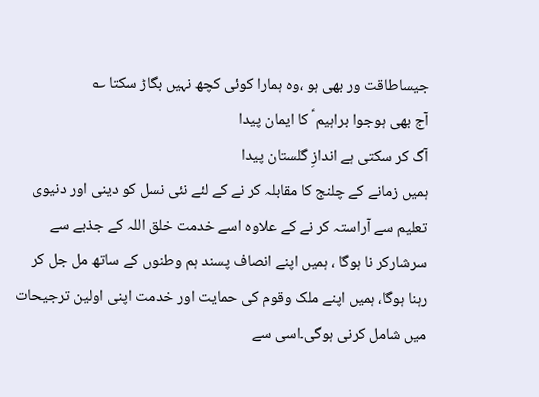جیساطاقت ور بھی ہو ،وہ ہمارا کوئی کچھ نہیں بگاڑ سکتا ؎
آج بھی ہوجوا براہیم ؑ کا ایمان پیدا
آگ کر سکتی ہے اندازِ گلستان پیدا
ہمیں زمانے کے چلنج کا مقابلہ کر نے کے لئے نئی نسل کو دینی اور دنیوی تعلیم سے آراستہ کر نے کے علاوہ اسے خدمت خلق اللہ کے جذبے سے سرشارکر نا ہوگا ، ہمیں اپنے انصاف پسند ہم وطنوں کے ساتھ مل جل کر رہنا ہوگا، ہمیں اپنے ملک وقوم کی حمایت اور خدمت اپنی اولین ترجیحات میں شامل کرنی ہوگی۔اسی سے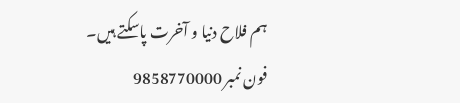ہم فلاح دنیا و آخرت پاسکتے ہیں۔
فون نمبر 9858770000